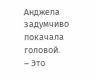Анджела задумчиво покачала головой.
– Это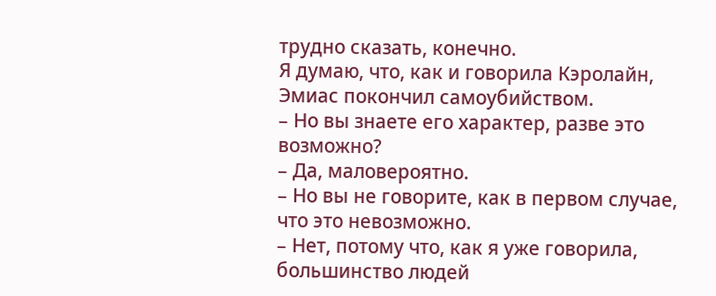трудно сказать, конечно.
Я думаю, что, как и говорила Кэролайн, Эмиас покончил самоубийством.
– Но вы знаете его характер, разве это возможно?
– Да, маловероятно.
– Но вы не говорите, как в первом случае, что это невозможно.
– Нет, потому что, как я уже говорила, большинство людей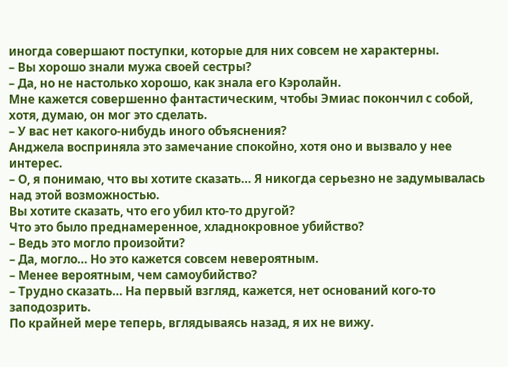иногда совершают поступки, которые для них совсем не характерны.
– Вы хорошо знали мужа своей сестры?
– Да, но не настолько хорошо, как знала его Кэролайн.
Мне кажется совершенно фантастическим, чтобы Эмиас покончил с собой, хотя, думаю, он мог это сделать.
– У вас нет какого-нибудь иного объяснения?
Анджела восприняла это замечание спокойно, хотя оно и вызвало у нее интерес.
– О, я понимаю, что вы хотите сказать… Я никогда серьезно не задумывалась над этой возможностью.
Вы хотите сказать, что его убил кто-то другой?
Что это было преднамеренное, хладнокровное убийство?
– Ведь это могло произойти?
– Да, могло… Но это кажется совсем невероятным.
– Менее вероятным, чем самоубийство?
– Трудно сказать… На первый взгляд, кажется, нет оснований кого-то заподозрить.
По крайней мере теперь, вглядываясь назад, я их не вижу.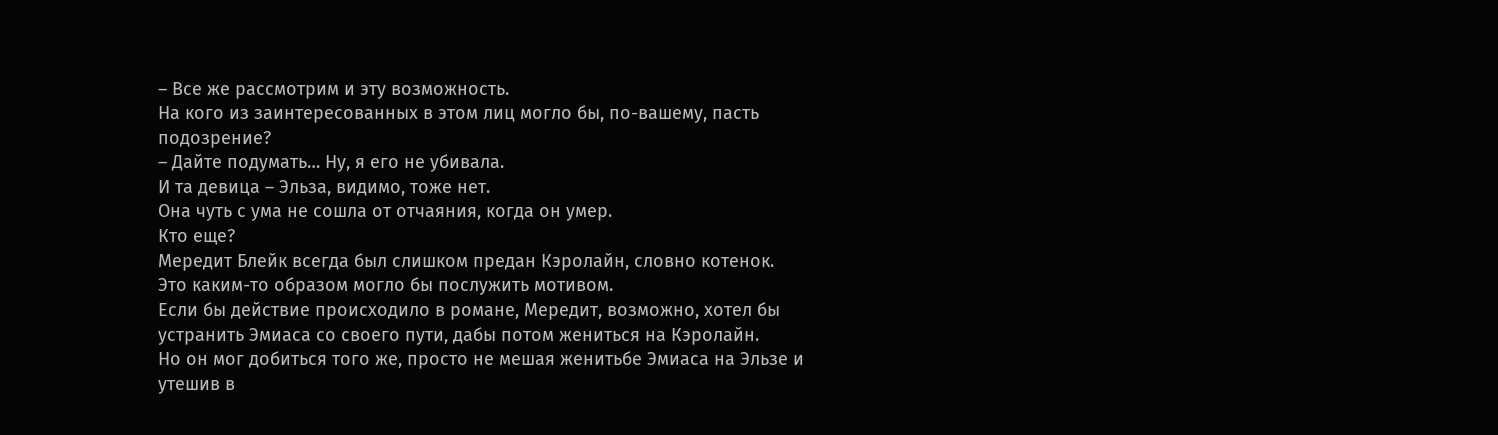– Все же рассмотрим и эту возможность.
На кого из заинтересованных в этом лиц могло бы, по-вашему, пасть подозрение?
– Дайте подумать… Ну, я его не убивала.
И та девица – Эльза, видимо, тоже нет.
Она чуть с ума не сошла от отчаяния, когда он умер.
Кто еще?
Мередит Блейк всегда был слишком предан Кэролайн, словно котенок.
Это каким-то образом могло бы послужить мотивом.
Если бы действие происходило в романе, Мередит, возможно, хотел бы устранить Эмиаса со своего пути, дабы потом жениться на Кэролайн.
Но он мог добиться того же, просто не мешая женитьбе Эмиаса на Эльзе и утешив в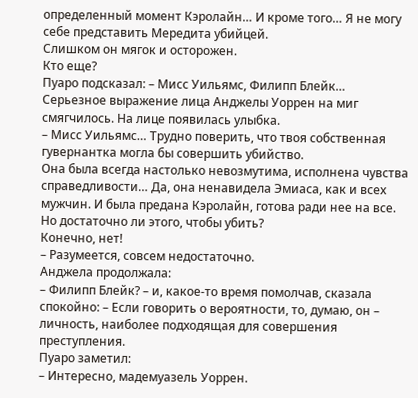определенный момент Кэролайн… И кроме того… Я не могу себе представить Мередита убийцей.
Слишком он мягок и осторожен.
Кто еще?
Пуаро подсказал: – Мисс Уильямс, Филипп Блейк…
Серьезное выражение лица Анджелы Уоррен на миг смягчилось. На лице появилась улыбка.
– Мисс Уильямс… Трудно поверить, что твоя собственная гувернантка могла бы совершить убийство.
Она была всегда настолько невозмутима, исполнена чувства справедливости… Да, она ненавидела Эмиаса, как и всех мужчин. И была предана Кэролайн, готова ради нее на все.
Но достаточно ли этого, чтобы убить?
Конечно, нет!
– Разумеется, совсем недостаточно.
Анджела продолжала:
– Филипп Блейк? – и, какое-то время помолчав, сказала спокойно: – Если говорить о вероятности, то, думаю, он – личность, наиболее подходящая для совершения преступления.
Пуаро заметил:
– Интересно, мадемуазель Уоррен.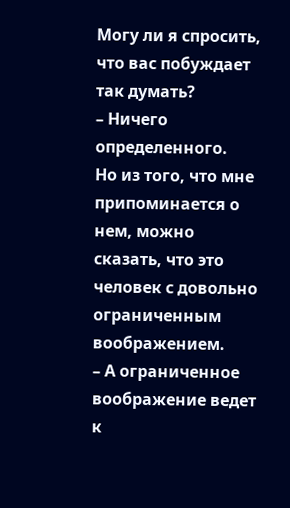Могу ли я спросить, что вас побуждает так думать?
– Ничего определенного.
Но из того, что мне припоминается о нем, можно сказать, что это человек с довольно ограниченным воображением.
– А ограниченное воображение ведет к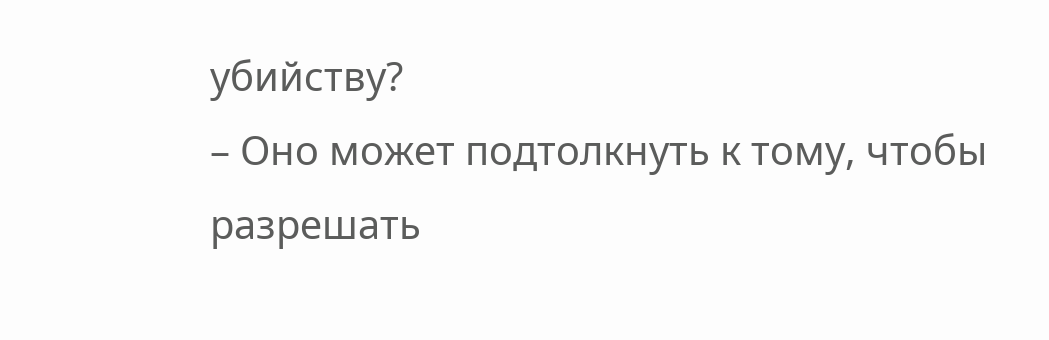убийству?
– Оно может подтолкнуть к тому, чтобы разрешать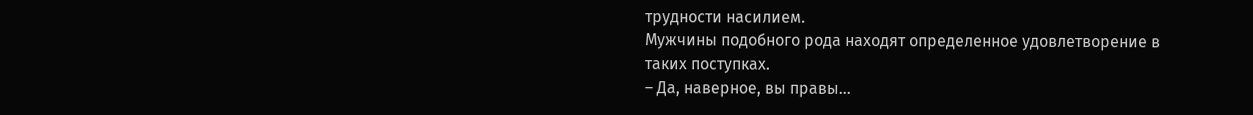трудности насилием.
Мужчины подобного рода находят определенное удовлетворение в таких поступках.
– Да, наверное, вы правы…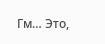Гм… Это,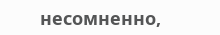несомненно,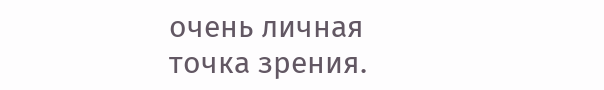очень личная точка зрения.